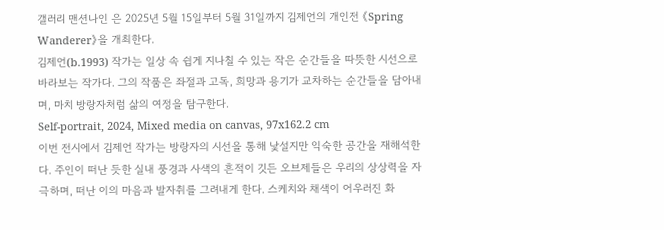갤러리 맨션나인 은 2025년 5월 15일부터 5월 31일까지 김제언의 개인전 《Spring Wanderer》을 개최한다.
김제언(b.1993) 작가는 일상 속 쉽게 지나칠 수 있는 작은 순간들을 따뜻한 시선으로 바라보는 작가다. 그의 작품은 좌절과 고독, 희망과 용기가 교차하는 순간들을 담아내며, 마치 방랑자처럼 삶의 여정을 탐구한다.
Self-portrait, 2024, Mixed media on canvas, 97x162.2 cm
이번 전시에서 김제언 작가는 방랑자의 시선을 통해 낯설지만 익숙한 공간을 재해석한다. 주인이 떠난 듯한 실내 풍경과 사색의 흔적이 깃든 오브제들은 우리의 상상력을 자극하며, 떠난 이의 마음과 발자취를 그려내게 한다. 스케치와 채색이 어우러진 화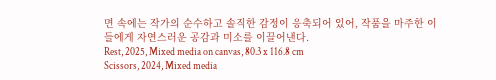면 속에는 작가의 순수하고 솔직한 감정이 응축되어 있어, 작품을 마주한 이들에게 자연스러운 공감과 미소를 이끌어낸다.
Rest, 2025, Mixed media on canvas, 80.3 x 116.8 cm
Scissors, 2024, Mixed media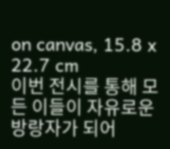on canvas, 15.8 x 22.7 cm
이번 전시를 통해 모든 이들이 자유로운 방랑자가 되어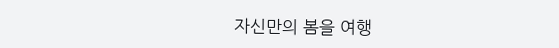자신만의 봄을 여행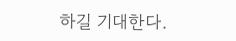하길 기대한다.